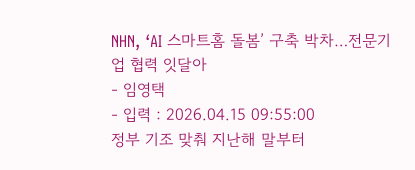NHN, ‘AI 스마트홈 돌봄’ 구축 박차…전문기업 협력 잇달아
- 임영택
- 입력 : 2026.04.15 09:55:00
정부 기조 맞춰 지난해 말부터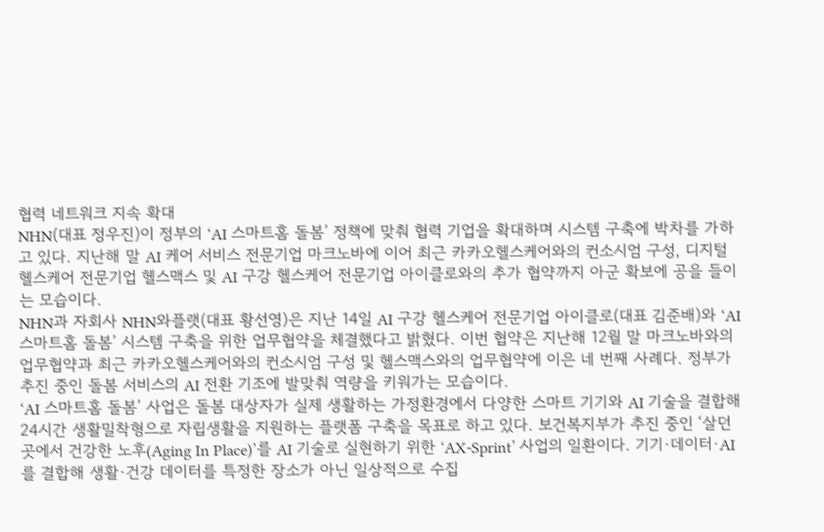협력 네트워크 지속 확대
NHN(대표 정우진)이 정부의 ‘AI 스마트홈 돌봄’ 정책에 맞춰 협력 기업을 확대하며 시스템 구축에 박차를 가하고 있다. 지난해 말 AI 케어 서비스 전문기업 마크노바에 이어 최근 카카오헬스케어와의 컨소시엄 구성, 디지털 헬스케어 전문기업 헬스맥스 및 AI 구강 헬스케어 전문기업 아이클로와의 추가 협약까지 아군 확보에 공을 들이는 모습이다.
NHN과 자회사 NHN와플랫(대표 황선영)은 지난 14일 AI 구강 헬스케어 전문기업 아이클로(대표 김준배)와 ‘AI 스마트홈 돌봄’ 시스템 구축을 위한 업무협약을 체결했다고 밝혔다. 이번 협약은 지난해 12월 말 마크노바와의 업무협약과 최근 카카오헬스케어와의 컨소시엄 구성 및 헬스맥스와의 업무협약에 이은 네 번째 사례다. 정부가 추진 중인 돌봄 서비스의 AI 전환 기조에 발맞춰 역량을 키워가는 모습이다.
‘AI 스마트홈 돌봄’ 사업은 돌봄 대상자가 실제 생활하는 가정환경에서 다양한 스마트 기기와 AI 기술을 결합해 24시간 생활밀착형으로 자립생활을 지원하는 플랫폼 구축을 목표로 하고 있다. 보건복지부가 추진 중인 ‘살던 곳에서 건강한 노후(Aging In Place)’를 AI 기술로 실현하기 위한 ‘AX-Sprint’ 사업의 일환이다. 기기·데이터·AI를 결합해 생활·건강 데이터를 특정한 장소가 아닌 일상적으로 수집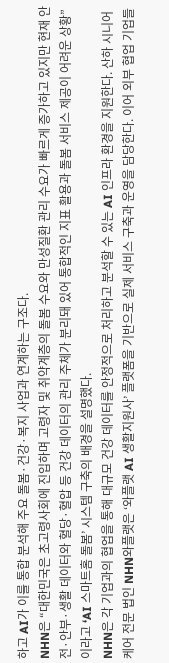하고 AI가 이를 통합 분석해 주요 돌봄·건강·복지 사업과 연계하는 구조다.
NHN은 “대한민국은 초고령사회에 진입하며 고령자 및 취약계층의 돌봄 수요와 만성질환 관리 수요가 빠르게 증가하고 있지만 현재 안전·안부·생활 데이터와 혈당·혈압 등 건강 데이터의 관리 주체가 분리돼 있어 통합적인 지표 활용과 돌봄 서비스 제공이 어려운 상황”이라고 ‘AI 스마트홈 돌봄’ 시스템 구축의 배경을 설명했다.
NHN은 각 기업과의 협업을 통해 대규모 건강 데이터를 안정적으로 처리하고 분석할 수 있는 AI 인프라 환경을 지원한다. 산하 시니어케어 전문 법인 NHN와플랫은 ‘와플랫 AI 생활지원사’ 플랫폼을 기반으로 실제 서비스 구축과 운영을 담당한다. 이어 외부 협업 기업들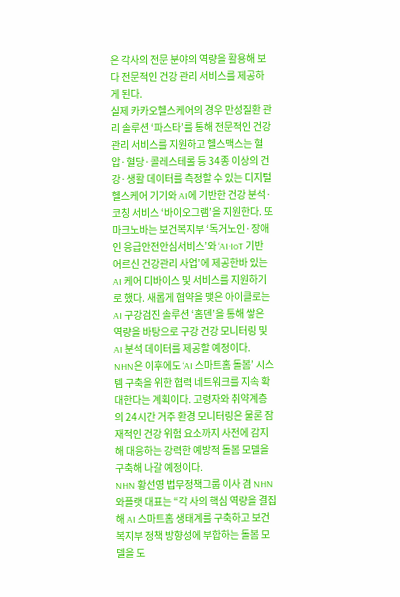은 각사의 전문 분야의 역량을 활용해 보다 전문적인 건강 관리 서비스를 제공하게 된다.
실제 카카오헬스케어의 경우 만성질환 관리 솔루션 ‘파스타’를 통해 전문적인 건강관리 서비스를 지원하고 헬스맥스는 혈압·혈당·콜레스테롤 등 34종 이상의 건강·생활 데이터를 측정할 수 있는 디지털 헬스케어 기기와 AI에 기반한 건강 분석·코칭 서비스 ‘바이오그램’을 지원한다. 또 마크노바는 보건복지부 ‘독거노인·장애인 응급안전안심서비스’와 ‘AI·IoT 기반 어르신 건강관리 사업’에 제공한바 있는 AI 케어 디바이스 및 서비스를 지원하기로 했다. 새롭게 협약을 맺은 아이클로는 AI 구강검진 솔루션 ‘홈덴’을 통해 쌓은 역량을 바탕으로 구강 건강 모니터링 및 AI 분석 데이터를 제공할 예정이다.
NHN은 이후에도 ‘AI 스마트홈 돌봄’ 시스템 구축을 위한 협력 네트워크를 지속 확대한다는 계획이다. 고령자와 취약계층의 24시간 거주 환경 모니터링은 물론 잠재적인 건강 위험 요소까지 사전에 감지해 대응하는 강력한 예방적 돌봄 모델을 구축해 나갈 예정이다.
NHN 황선영 법무정책그룹 이사 겸 NHN와플랫 대표는 “각 사의 핵심 역량을 결집해 AI 스마트홈 생태계를 구축하고 보건복지부 정책 방향성에 부합하는 돌봄 모델을 도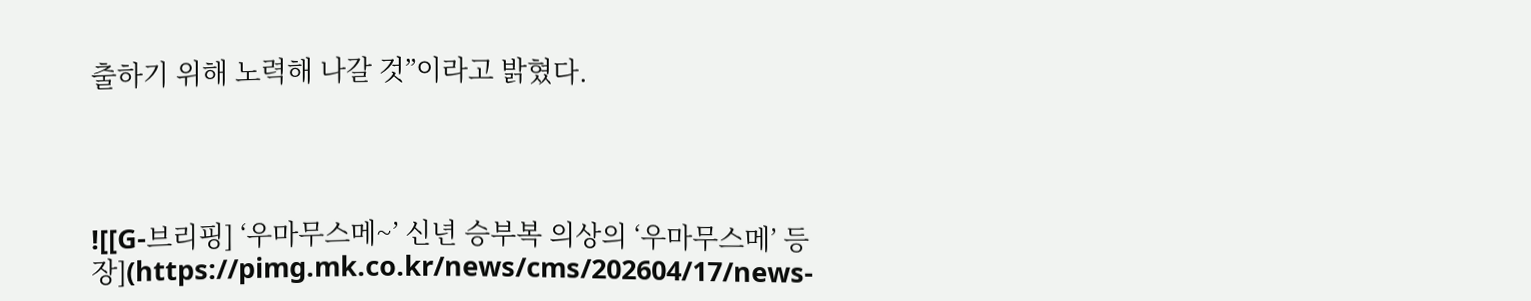출하기 위해 노력해 나갈 것”이라고 밝혔다.




![[G-브리핑] ‘우마무스메~’ 신년 승부복 의상의 ‘우마무스메’ 등장](https://pimg.mk.co.kr/news/cms/202604/17/news-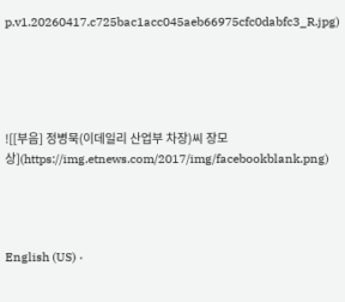p.v1.20260417.c725bac1acc045aeb66975cfc0dabfc3_R.jpg)





![[부음] 정병묵(이데일리 산업부 차장)씨 장모상](https://img.etnews.com/2017/img/facebookblank.png)




English (US) ·